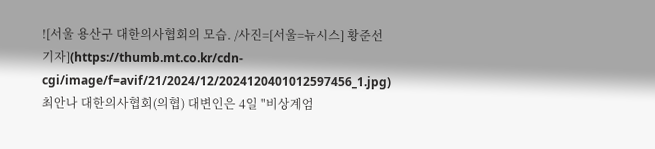![서울 용산구 대한의사협회의 모습. /사진=[서울=뉴시스] 황준선 기자](https://thumb.mt.co.kr/cdn-cgi/image/f=avif/21/2024/12/2024120401012597456_1.jpg)
최안나 대한의사협회(의협) 대변인은 4일 "비상계엄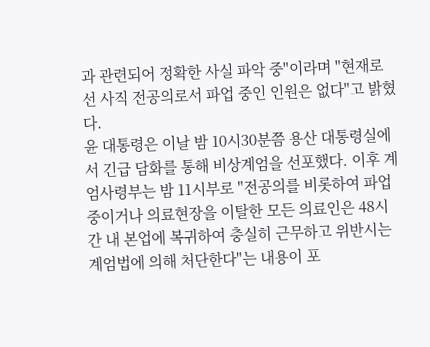과 관련되어 정확한 사실 파악 중"이라며 "현재로선 사직 전공의로서 파업 중인 인원은 없다"고 밝혔다.
윤 대통령은 이날 밤 10시30분쯤 용산 대통령실에서 긴급 담화를 통해 비상계엄을 선포했다. 이후 계엄사령부는 밤 11시부로 "전공의를 비롯하여 파업 중이거나 의료현장을 이탈한 모든 의료인은 48시간 내 본업에 복귀하여 충실히 근무하고 위반시는 계엄법에 의해 처단한다"는 내용이 포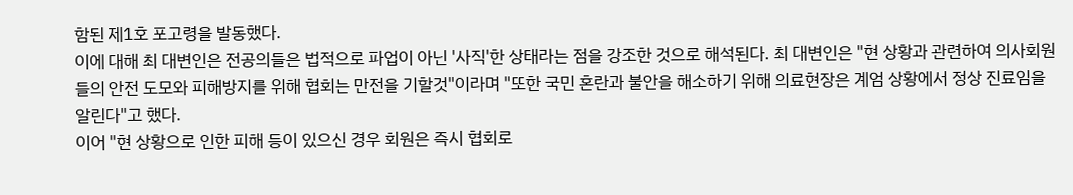함된 제1호 포고령을 발동했다.
이에 대해 최 대변인은 전공의들은 법적으로 파업이 아닌 '사직'한 상태라는 점을 강조한 것으로 해석된다. 최 대변인은 "현 상황과 관련하여 의사회원들의 안전 도모와 피해방지를 위해 협회는 만전을 기할것"이라며 "또한 국민 혼란과 불안을 해소하기 위해 의료현장은 계엄 상황에서 정상 진료임을 알린다"고 했다.
이어 "현 상황으로 인한 피해 등이 있으신 경우 회원은 즉시 협회로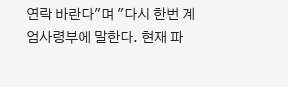연락 바란다"며 "다시 한번 계엄사령부에 말한다. 현재 파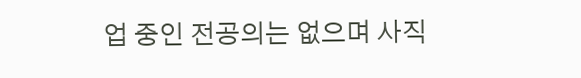업 중인 전공의는 없으며 사직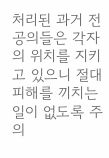처리된 과거 전공의들은 각자의 위치를 지키고 있으니 절대 피해를 끼치는 일이 없도록 주의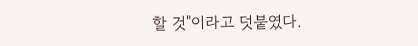할 것"이라고 덧붙였다.